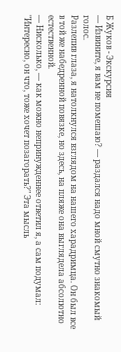Б Жуков - Экскурсия
— Извините, я вам не помешаю? — раздался надо мной смутно знакомый голос.
Разлепив глаза, я натолкнулся взглядом на нашего харадримца. Он был все в той же набедренной повязке, но здесь, на пляже она выглядела абсолютно естественной.
— Нисколько, — как можно непринужденнее ответил я, а сам подумал: "Интересно, он что, тоже хочет позагорать?" Эта мысль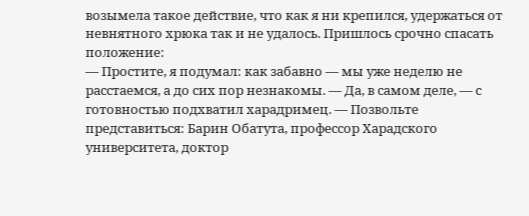возымела такое действие, что как я ни крепился, удержаться от невнятного хрюка так и не удалось. Пришлось срочно спасать положение:
— Простите, я подумал: как забавно — мы уже неделю не расстаемся, а до сих пор незнакомы. — Да, в самом деле, — с готовностью подхватил харадримец. — Позвольте представиться: Барин Обатута, профессор Харадского университета, доктор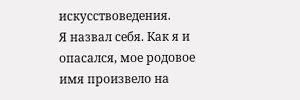искусствоведения.
Я назвал себя. Как я и опасался, мое родовое имя произвело на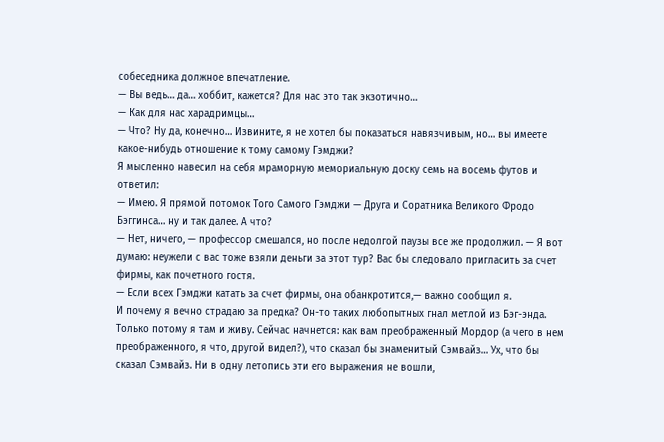собеседника должное впечатление.
— Вы ведь… да… хоббит, кажется? Для нас это так экзотично…
— Как для нас харадримцы…
— Что? Ну да, конечно… Извините, я не хотел бы показаться навязчивым, но… вы имеете какое-нибудь отношение к тому самому Гэмджи?
Я мысленно навесил на себя мраморную мемориальную доску семь на восемь футов и ответил:
— Имею. Я прямой потомок Того Самого Гэмджи — Друга и Соратника Великого Фродо Бэггинса… ну и так далее. А что?
— Нет, ничего, — профессор смешался, но после недолгой паузы все же продолжил. — Я вот думаю: неужели с вас тоже взяли деньги за этот тур? Вас бы следовало пригласить за счет фирмы, как почетного гостя.
— Если всех Гэмджи катать за счет фирмы, она обанкротится,— важно сообщил я.
И почему я вечно страдаю за предка? Он-то таких любопытных гнал метлой из Бэг-энда. Только потому я там и живу. Сейчас начнется: как вам преображенный Мордор (а чего в нем преображенного, я что, другой видел?), что сказал бы знаменитый Сэмвайз… Ух, что бы сказал Сэмвайз. Ни в одну летопись эти его выражения не вошли,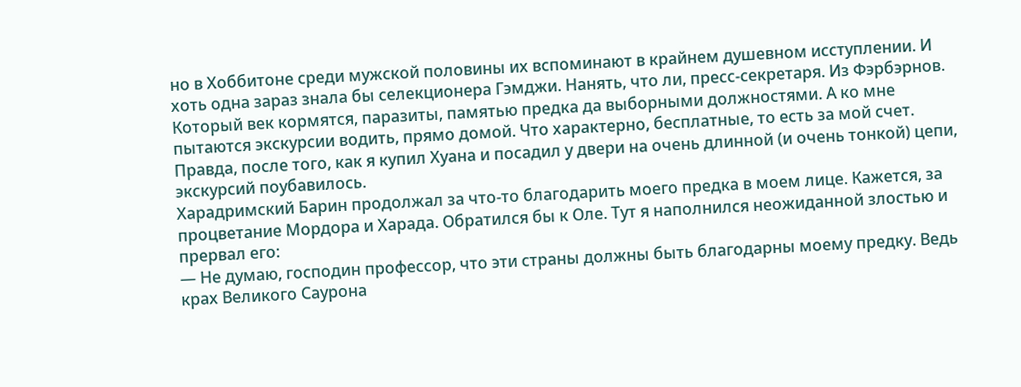но в Хоббитоне среди мужской половины их вспоминают в крайнем душевном исступлении. И хоть одна зараз знала бы селекционера Гэмджи. Нанять, что ли, пресс-секретаря. Из Фэрбэрнов. Который век кормятся, паразиты, памятью предка да выборными должностями. А ко мне пытаются экскурсии водить, прямо домой. Что характерно, бесплатные, то есть за мой счет. Правда, после того, как я купил Хуана и посадил у двери на очень длинной (и очень тонкой) цепи, экскурсий поубавилось.
Харадримский Барин продолжал за что-то благодарить моего предка в моем лице. Кажется, за процветание Мордора и Харада. Обратился бы к Оле. Тут я наполнился неожиданной злостью и прервал его:
— Не думаю, господин профессор, что эти страны должны быть благодарны моему предку. Ведь крах Великого Саурона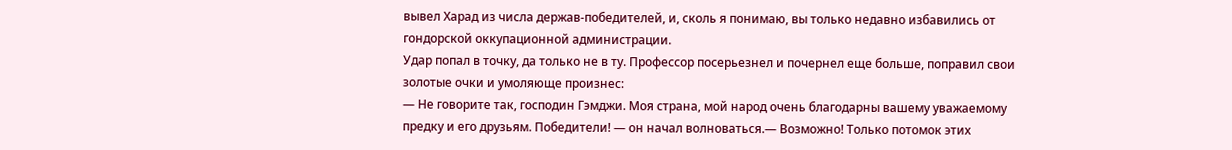вывел Харад из числа держав-победителей, и, сколь я понимаю, вы только недавно избавились от гондорской оккупационной администрации.
Удар попал в точку, да только не в ту. Профессор посерьезнел и почернел еще больше, поправил свои золотые очки и умоляюще произнес:
— Не говорите так, господин Гэмджи. Моя страна, мой народ очень благодарны вашему уважаемому предку и его друзьям. Победители! — он начал волноваться.— Возможно! Только потомок этих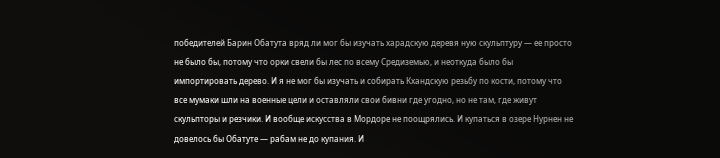победителей Барин Обатута вряд ли мог бы изучать харадскую деревя ную скульптуру — ее просто не было бы, потому что орки свели бы лес по всему Средиземью, и неоткуда было бы импортировать дерево. И я не мог бы изучать и собирать Кхандскую резьбу по кости, потому что все мумаки шли на военные цели и оставляли свои бивни где угодно, но не там, где живут скульпторы и резчики. И вообще искусства в Мордоре не поощрялись. И купаться в озере Нурнен не довелось бы Обатуте — рабам не до купания. И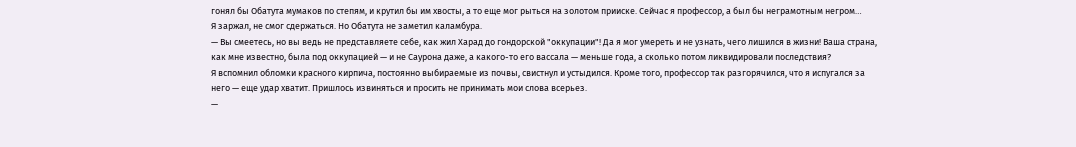гонял бы Обатута мумаков по степям, и крутил бы им хвосты, а то еще мог рыться на золотом прииске. Сейчас я профессор, а был бы неграмотным негром…
Я заржал, не смог сдержаться. Но Обатута не заметил каламбура.
— Вы смеетесь, но вы ведь не представляете себе, как жил Харад до гондорской "оккупации"! Да я мог умереть и не узнать, чего лишился в жизни! Ваша страна, как мне известно, была под оккупацией — и не Саурона даже, а какого-то его вассала — меньше года, а сколько потом ликвидировали последствия?
Я вспомнил обломки красного кирпича, постоянно выбираемые из почвы, свистнул и устыдился. Кроме того, профессор так разгорячился, что я испугался за него — еще удар хватит. Пришлось извиняться и просить не принимать мои слова всерьез.
—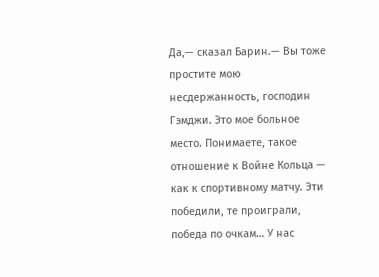Да,— сказал Барин.— Вы тоже простите мою несдержанность, господин Гэмджи. Это мое больное место. Понимаете, такое отношение к Войне Кольца — как к спортивному матчу. Эти победили, те проиграли, победа по очкам… У нас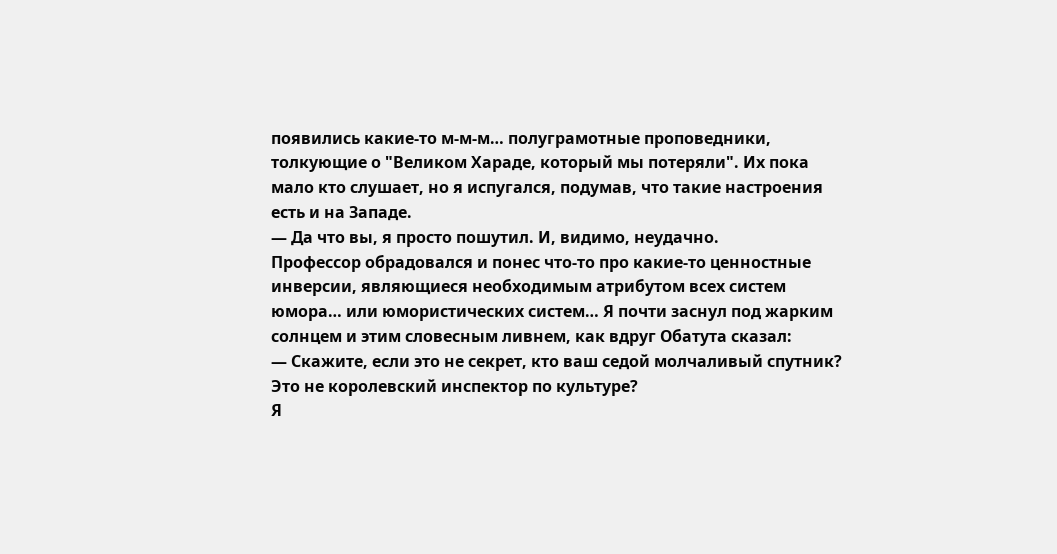появились какие-то м-м-м… полуграмотные проповедники, толкующие о "Великом Хараде, который мы потеряли". Их пока мало кто слушает, но я испугался, подумав, что такие настроения есть и на Западе.
— Да что вы, я просто пошутил. И, видимо, неудачно.
Профессор обрадовался и понес что-то про какие-то ценностные инверсии, являющиеся необходимым атрибутом всех систем юмора… или юмористических систем… Я почти заснул под жарким солнцем и этим словесным ливнем, как вдруг Обатута сказал:
— Скажите, если это не секрет, кто ваш седой молчаливый спутник? Это не королевский инспектор по культуре?
Я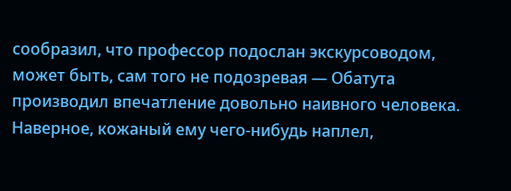сообразил, что профессор подослан экскурсоводом, может быть, сам того не подозревая — Обатута производил впечатление довольно наивного человека. Наверное, кожаный ему чего-нибудь наплел,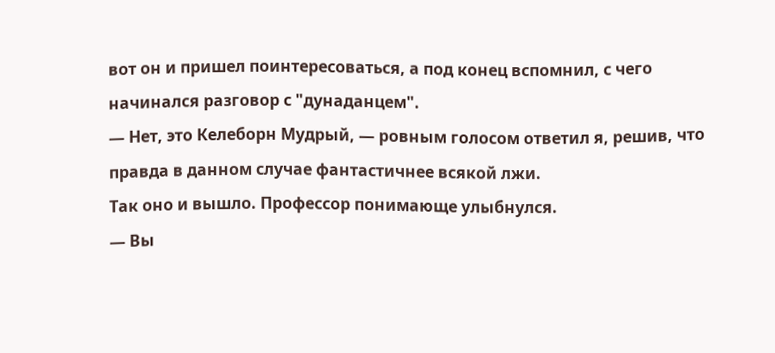вот он и пришел поинтересоваться, а под конец вспомнил, с чего начинался разговор с "дунаданцем".
— Нет, это Келеборн Мудрый, — ровным голосом ответил я, решив, что правда в данном случае фантастичнее всякой лжи.
Так оно и вышло. Профессор понимающе улыбнулся.
— Вы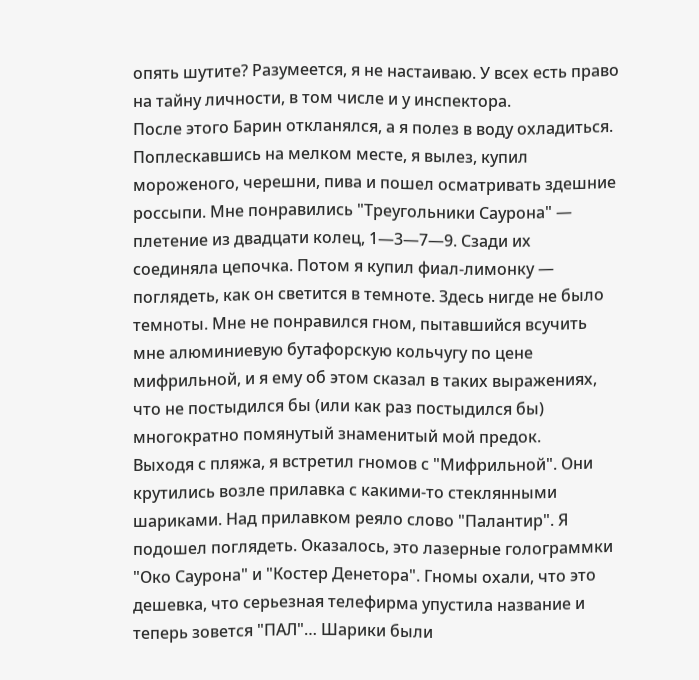опять шутите? Разумеется, я не настаиваю. У всех есть право на тайну личности, в том числе и у инспектора.
После этого Барин откланялся, а я полез в воду охладиться. Поплескавшись на мелком месте, я вылез, купил мороженого, черешни, пива и пошел осматривать здешние россыпи. Мне понравились "Треугольники Саурона" — плетение из двадцати колец, 1—3—7—9. Сзади их соединяла цепочка. Потом я купил фиал-лимонку — поглядеть, как он светится в темноте. Здесь нигде не было темноты. Мне не понравился гном, пытавшийся всучить мне алюминиевую бутафорскую кольчугу по цене мифрильной, и я ему об этом сказал в таких выражениях, что не постыдился бы (или как раз постыдился бы) многократно помянутый знаменитый мой предок.
Выходя с пляжа, я встретил гномов с "Мифрильной". Они крутились возле прилавка с какими-то стеклянными шариками. Над прилавком реяло слово "Палантир". Я подошел поглядеть. Оказалось, это лазерные голограммки "Око Саурона" и "Костер Денетора". Гномы охали, что это дешевка, что серьезная телефирма упустила название и теперь зовется "ПАЛ"… Шарики были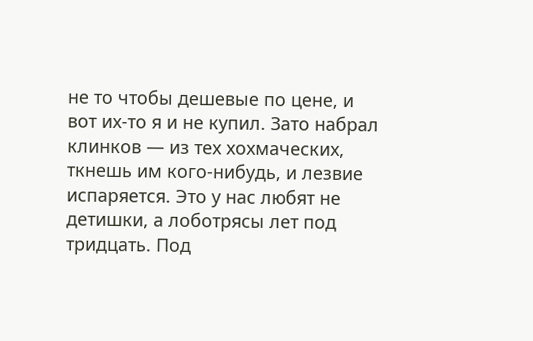не то чтобы дешевые по цене, и вот их-то я и не купил. Зато набрал клинков — из тех хохмаческих, ткнешь им кого-нибудь, и лезвие испаряется. Это у нас любят не детишки, а лоботрясы лет под тридцать. Под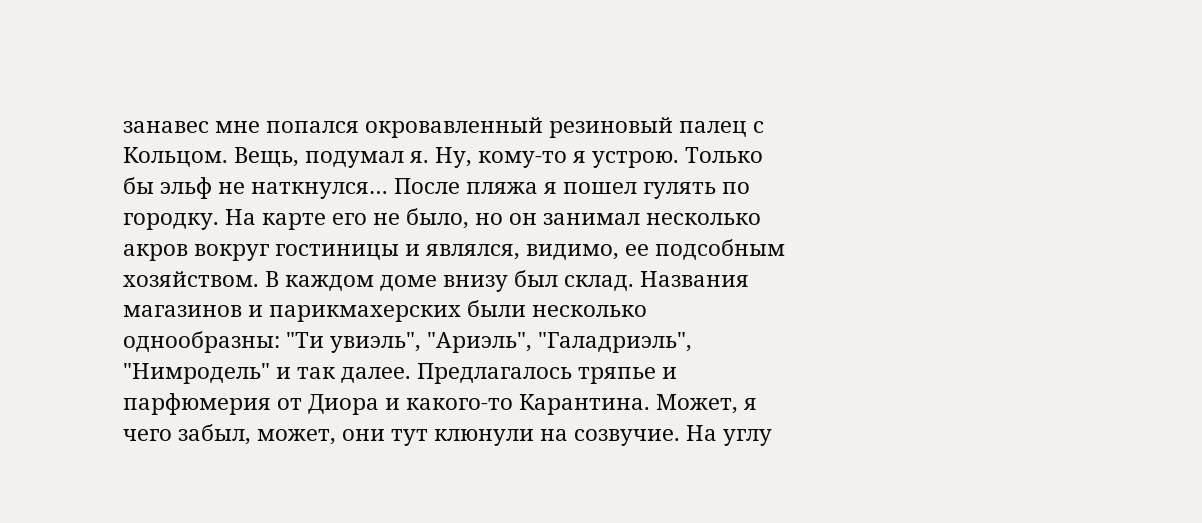занавес мне попался окровавленный резиновый палец с Кольцом. Вещь, подумал я. Ну, кому-то я устрою. Только бы эльф не наткнулся… После пляжа я пошел гулять по городку. На карте его не было, но он занимал несколько акров вокруг гостиницы и являлся, видимо, ее подсобным хозяйством. В каждом доме внизу был склад. Названия магазинов и парикмахерских были несколько однообразны: "Ти увиэль", "Ариэль", "Галадриэль", "Нимродель" и так далее. Предлагалось тряпье и парфюмерия от Диора и какого-то Карантина. Может, я чего забыл, может, они тут клюнули на созвучие. На углу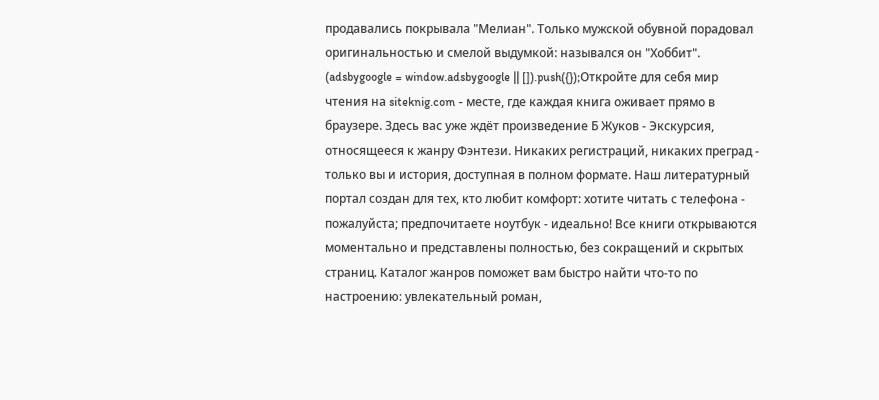продавались покрывала "Мелиан". Только мужской обувной порадовал оригинальностью и смелой выдумкой: назывался он "Хоббит".
(adsbygoogle = window.adsbygoogle || []).push({});Откройте для себя мир чтения на siteknig.com - месте, где каждая книга оживает прямо в браузере. Здесь вас уже ждёт произведение Б Жуков - Экскурсия, относящееся к жанру Фэнтези. Никаких регистраций, никаких преград - только вы и история, доступная в полном формате. Наш литературный портал создан для тех, кто любит комфорт: хотите читать с телефона - пожалуйста; предпочитаете ноутбук - идеально! Все книги открываются моментально и представлены полностью, без сокращений и скрытых страниц. Каталог жанров поможет вам быстро найти что-то по настроению: увлекательный роман,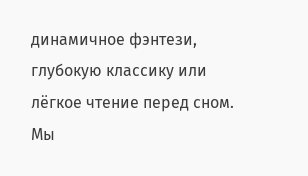динамичное фэнтези, глубокую классику или лёгкое чтение перед сном. Мы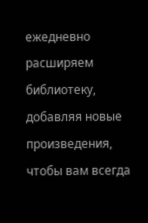ежедневно расширяем библиотеку, добавляя новые произведения, чтобы вам всегда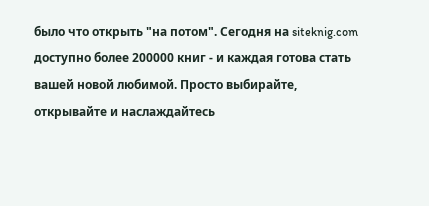было что открыть "на потом". Сегодня на siteknig.com доступно более 200000 книг - и каждая готова стать вашей новой любимой. Просто выбирайте, открывайте и наслаждайтесь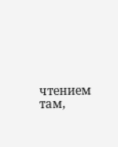чтением там,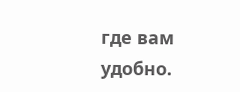где вам удобно.